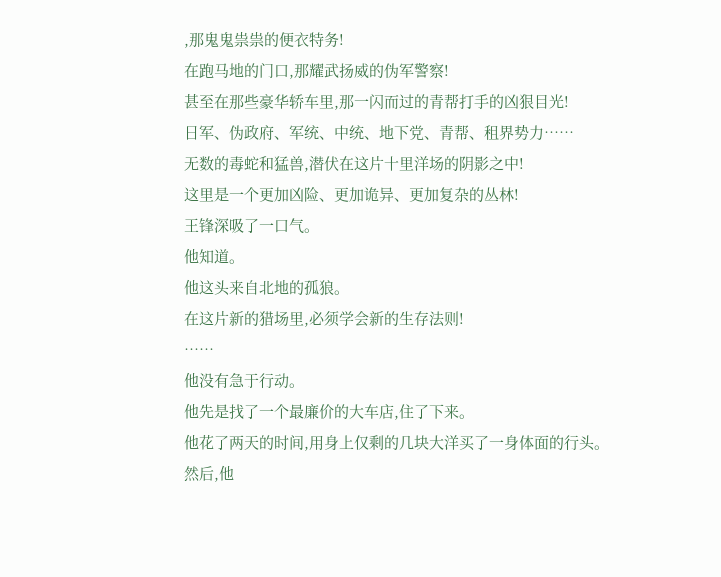,那鬼鬼祟祟的便衣特务!
在跑马地的门口,那耀武扬威的伪军警察!
甚至在那些豪华轿车里,那一闪而过的青帮打手的凶狠目光!
日军、伪政府、军统、中统、地下党、青帮、租界势力……
无数的毒蛇和猛兽,潜伏在这片十里洋场的阴影之中!
这里是一个更加凶险、更加诡异、更加复杂的丛林!
王锋深吸了一口气。
他知道。
他这头来自北地的孤狼。
在这片新的猎场里,必须学会新的生存法则!
……
他没有急于行动。
他先是找了一个最廉价的大车店,住了下来。
他花了两天的时间,用身上仅剩的几块大洋买了一身体面的行头。
然后,他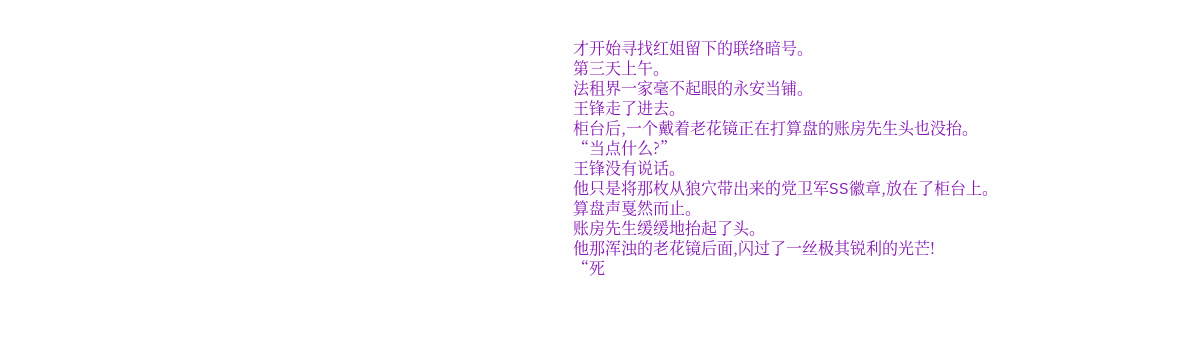才开始寻找红姐留下的联络暗号。
第三天上午。
法租界一家毫不起眼的永安当铺。
王锋走了进去。
柜台后,一个戴着老花镜正在打算盘的账房先生头也没抬。
“当点什么?”
王锋没有说话。
他只是将那枚从狼穴带出来的党卫军SS徽章,放在了柜台上。
算盘声戛然而止。
账房先生缓缓地抬起了头。
他那浑浊的老花镜后面,闪过了一丝极其锐利的光芒!
“死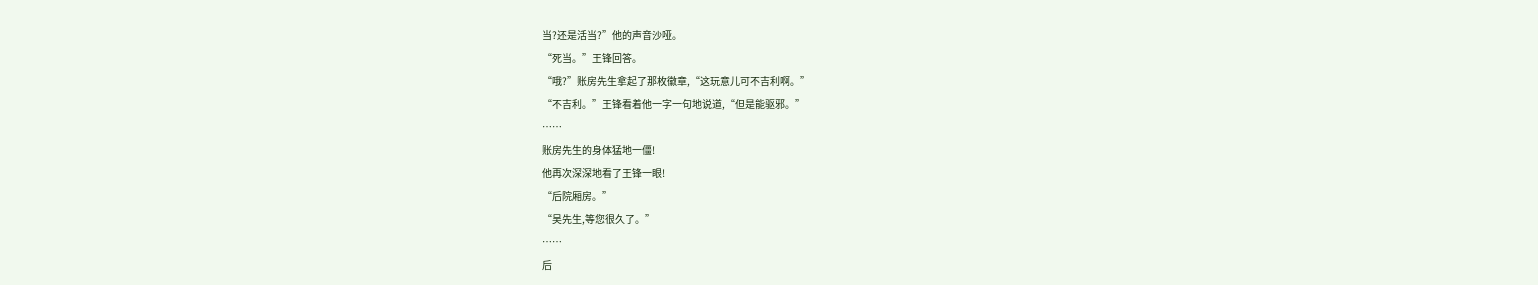当?还是活当?”他的声音沙哑。
“死当。”王锋回答。
“哦?”账房先生拿起了那枚徽章,“这玩意儿可不吉利啊。”
“不吉利。”王锋看着他一字一句地说道,“但是能驱邪。”
……
账房先生的身体猛地一僵!
他再次深深地看了王锋一眼!
“后院厢房。”
“吴先生,等您很久了。”
……
后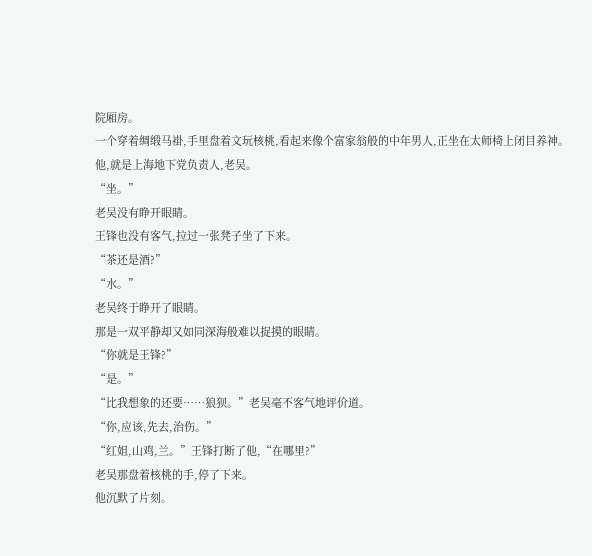院厢房。
一个穿着绸缎马褂,手里盘着文玩核桃,看起来像个富家翁般的中年男人,正坐在太师椅上闭目养神。
他,就是上海地下党负责人,老吴。
“坐。”
老吴没有睁开眼睛。
王锋也没有客气,拉过一张凳子坐了下来。
“茶还是酒?”
“水。”
老吴终于睁开了眼睛。
那是一双平静却又如同深海般难以捉摸的眼睛。
“你就是王锋?”
“是。”
“比我想象的还要……狼狈。”老吴毫不客气地评价道。
“你,应该,先去,治伤。”
“红姐,山鸡,兰。”王锋打断了他,“在哪里?”
老吴那盘着核桃的手,停了下来。
他沉默了片刻。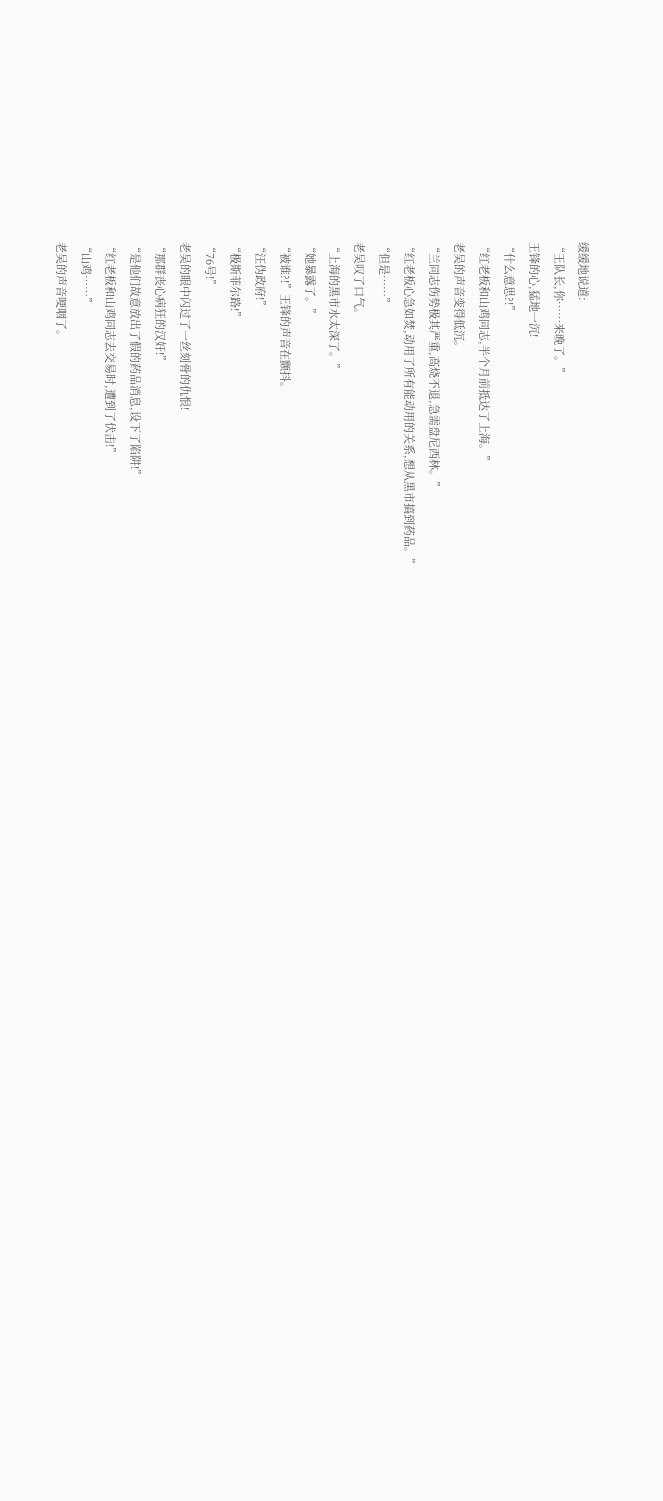缓缓地说道:
“王队长,你……来晚了。”
王锋的心,猛地一沉!
“什么意思?!”
“红老板和山鸡同志,半个月前抵达了上海。”
老吴的声音变得低沉。
“兰同志伤势极其严重,高烧不退,急需盘尼西林。”
“红老板心急如焚,动用了所有能动用的关系,想从黑市搞到药品。”
“但是……”
老吴叹了口气。
“上海的黑市水太深了。”
“她暴露了。”
“被谁?!”王锋的声音在颤抖。
“汪伪政府!”
“极斯菲尔路!”
“76号!”
老吴的眼中闪过了一丝刻骨的仇恨!
“那群丧心病狂的汉奸!”
“是他们故意放出了假的药品消息,设下了陷阱!”
“红老板和山鸡同志去交易时,遭到了伏击!”
“山鸡……”
老吴的声音哽咽了。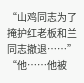“山鸡同志为了掩护红老板和兰同志撤退……”
“他……他被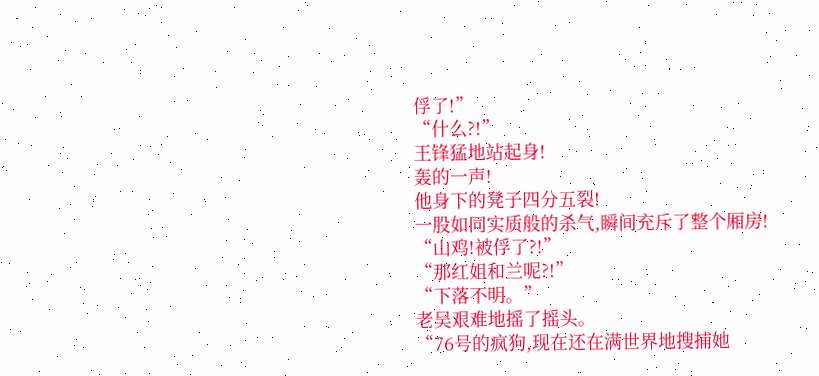俘了!”
“什么?!”
王锋猛地站起身!
轰的一声!
他身下的凳子四分五裂!
一股如同实质般的杀气,瞬间充斥了整个厢房!
“山鸡!被俘了?!”
“那红姐和兰呢?!”
“下落不明。”
老吴艰难地摇了摇头。
“76号的疯狗,现在还在满世界地搜捕她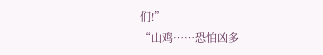们!”
“山鸡……恐怕凶多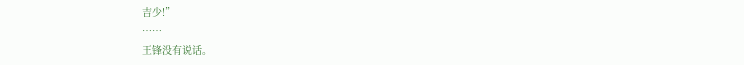吉少!”
……
王锋没有说话。